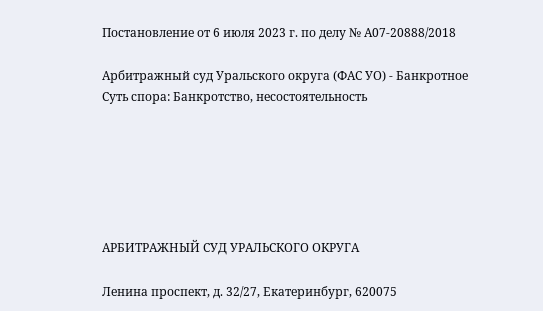Постановление от 6 июля 2023 г. по делу № А07-20888/2018

Арбитражный суд Уральского округа (ФАС УО) - Банкротное
Суть спора: Банкротство, несостоятельность






АРБИТРАЖНЫЙ СУД УРАЛЬСКОГО ОКРУГА

Ленина проспект, д. 32/27, Екатеринбург, 620075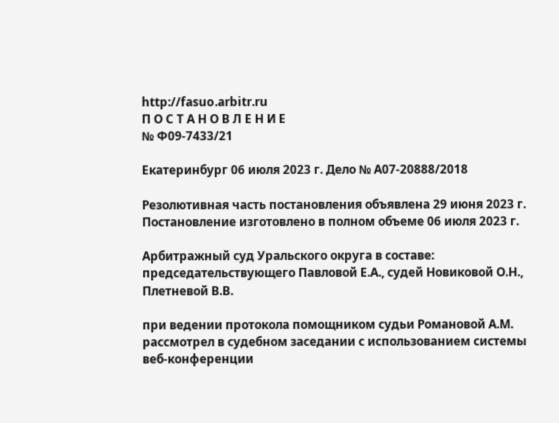http://fasuo.arbitr.ru
П О С Т А Н О В Л Е Н И Е
№ Ф09-7433/21

Екатеринбург 06 июля 2023 г. Дело № А07-20888/2018

Резолютивная часть постановления объявлена 29 июня 2023 г. Постановление изготовлено в полном объеме 06 июля 2023 г.

Арбитражный суд Уральского округа в составе: председательствующего Павловой Е.А., судей Новиковой О.Н., Плетневой В.В.

при ведении протокола помощником судьи Романовой А.М. рассмотрел в судебном заседании с использованием системы веб-конференции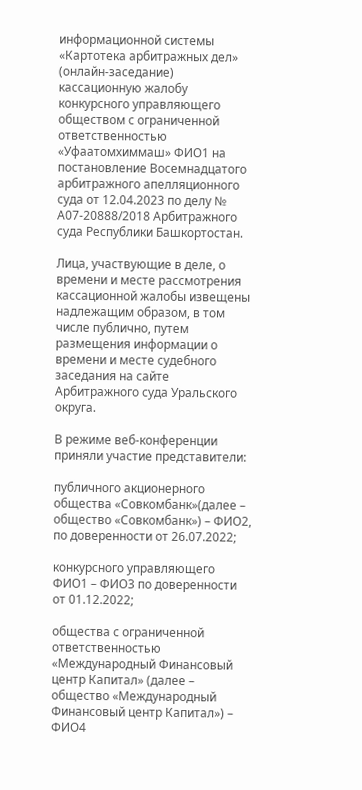информационной системы «Картотека арбитражных дел» (онлайн-заседание) кассационную жалобу конкурсного управляющего обществом с ограниченной ответственностью «Уфаатомхиммаш» ФИО1 на постановление Восемнадцатого арбитражного апелляционного суда от 12.04.2023 по делу № А07-20888/2018 Арбитражного суда Республики Башкортостан.

Лица, участвующие в деле, о времени и месте рассмотрения кассационной жалобы извещены надлежащим образом, в том числе публично, путем размещения информации о времени и месте судебного заседания на сайте Арбитражного суда Уральского округа.

В режиме веб-конференции приняли участие представители:

публичного акционерного общества «Совкомбанк»(далее – общество «Совкомбанк») – ФИО2, по доверенности от 26.07.2022;

конкурсного управляющего ФИО1 – ФИО3 по доверенности от 01.12.2022;

общества с ограниченной ответственностью «Международный Финансовый центр Капитал» (далее – общество «Международный Финансовый центр Капитал») – ФИО4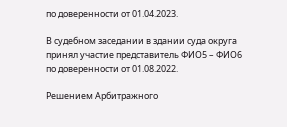по доверенности от 01.04.2023.

В судебном заседании в здании суда округа принял участие представитель ФИО5 – ФИО6 по доверенности от 01.08.2022.

Решением Арбитражного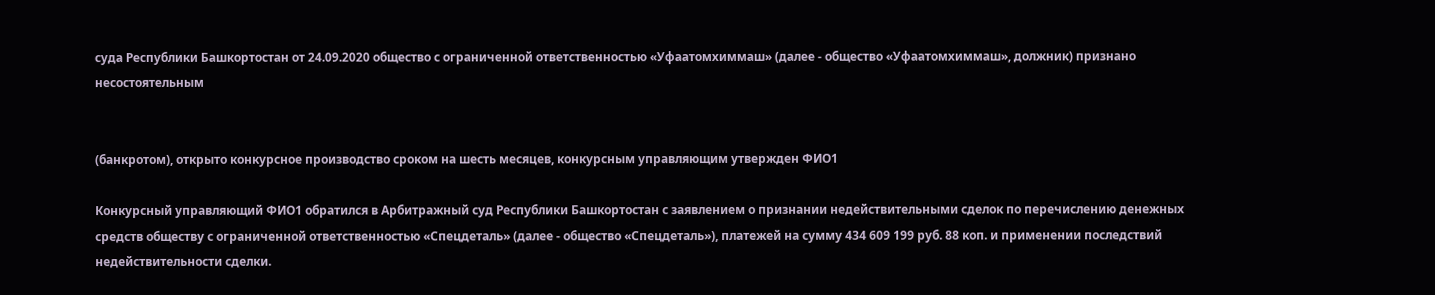суда Республики Башкортостан от 24.09.2020 общество с ограниченной ответственностью «Уфаатомхиммаш» (далее - общество «Уфаатомхиммаш», должник) признано несостоятельным


(банкротом), открыто конкурсное производство сроком на шесть месяцев, конкурсным управляющим утвержден ФИО1

Конкурсный управляющий ФИО1 обратился в Арбитражный суд Республики Башкортостан с заявлением о признании недействительными сделок по перечислению денежных средств обществу с ограниченной ответственностью «Спецдеталь» (далее - общество «Спецдеталь»), платежей на сумму 434 609 199 руб. 88 коп. и применении последствий недействительности сделки.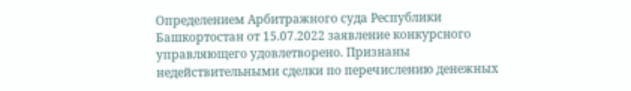Определением Арбитражного суда Республики Башкортостан от 15.07.2022 заявление конкурсного управляющего удовлетворено. Признаны недействительными сделки по перечислению денежных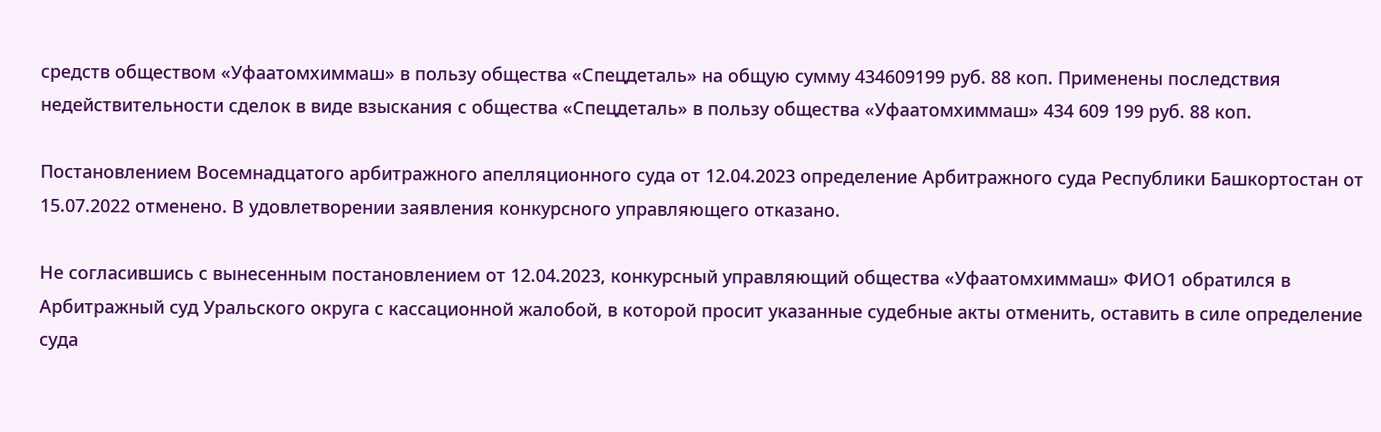средств обществом «Уфаатомхиммаш» в пользу общества «Спецдеталь» на общую сумму 434609199 руб. 88 коп. Применены последствия недействительности сделок в виде взыскания с общества «Спецдеталь» в пользу общества «Уфаатомхиммаш» 434 609 199 руб. 88 коп.

Постановлением Восемнадцатого арбитражного апелляционного суда от 12.04.2023 определение Арбитражного суда Республики Башкортостан от 15.07.2022 отменено. В удовлетворении заявления конкурсного управляющего отказано.

Не согласившись с вынесенным постановлением от 12.04.2023, конкурсный управляющий общества «Уфаатомхиммаш» ФИО1 обратился в Арбитражный суд Уральского округа с кассационной жалобой, в которой просит указанные судебные акты отменить, оставить в силе определение суда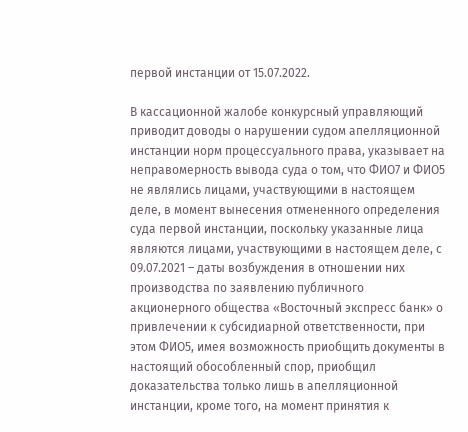первой инстанции от 15.07.2022.

В кассационной жалобе конкурсный управляющий приводит доводы о нарушении судом апелляционной инстанции норм процессуального права, указывает на неправомерность вывода суда о том, что ФИО7 и ФИО5 не являлись лицами, участвующими в настоящем деле, в момент вынесения отмененного определения суда первой инстанции, поскольку указанные лица являются лицами, участвующими в настоящем деле, с 09.07.2021 – даты возбуждения в отношении них производства по заявлению публичного акционерного общества «Восточный экспресс банк» о привлечении к субсидиарной ответственности, при этом ФИО5, имея возможность приобщить документы в настоящий обособленный спор, приобщил доказательства только лишь в апелляционной инстанции, кроме того, на момент принятия к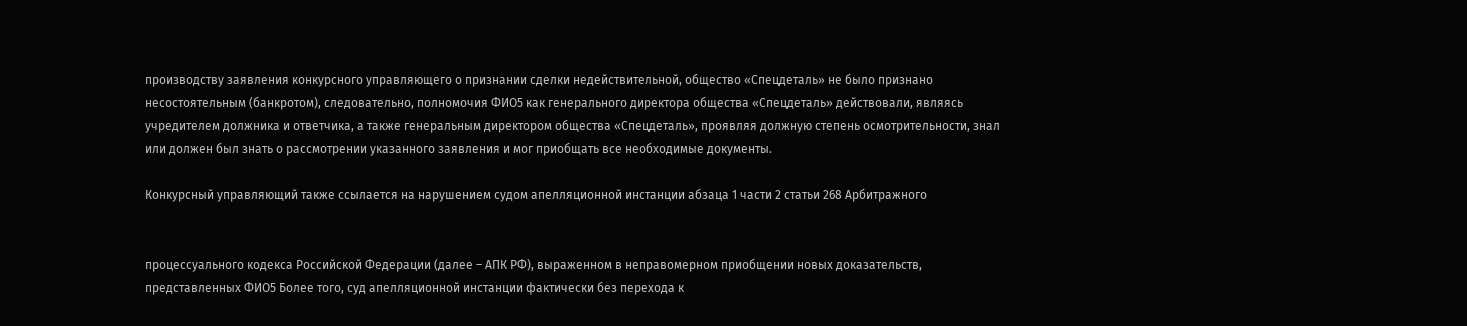производству заявления конкурсного управляющего о признании сделки недействительной, общество «Спецдеталь» не было признано несостоятельным (банкротом), следовательно, полномочия ФИО5 как генерального директора общества «Спецдеталь» действовали, являясь учредителем должника и ответчика, а также генеральным директором общества «Спецдеталь», проявляя должную степень осмотрительности, знал или должен был знать о рассмотрении указанного заявления и мог приобщать все необходимые документы.

Конкурсный управляющий также ссылается на нарушением судом апелляционной инстанции абзаца 1 части 2 статьи 268 Арбитражного


процессуального кодекса Российской Федерации (далее – АПК РФ), выраженном в неправомерном приобщении новых доказательств, представленных ФИО5 Более того, суд апелляционной инстанции фактически без перехода к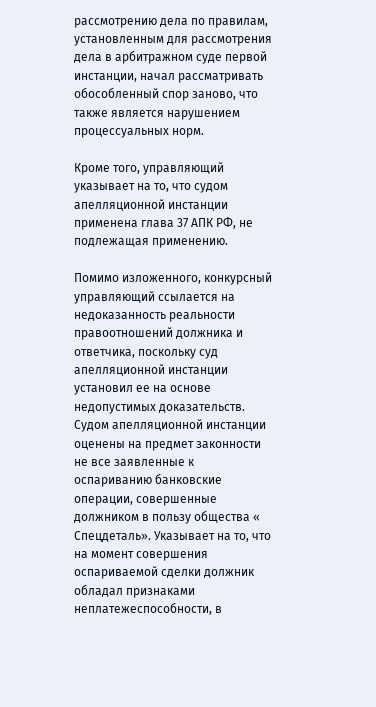рассмотрению дела по правилам, установленным для рассмотрения дела в арбитражном суде первой инстанции, начал рассматривать обособленный спор заново, что также является нарушением процессуальных норм.

Кроме того, управляющий указывает на то, что судом апелляционной инстанции применена глава 37 АПК РФ, не подлежащая применению.

Помимо изложенного, конкурсный управляющий ссылается на недоказанность реальности правоотношений должника и ответчика, поскольку суд апелляционной инстанции установил ее на основе недопустимых доказательств. Судом апелляционной инстанции оценены на предмет законности не все заявленные к оспариванию банковские операции, совершенные должником в пользу общества « Спецдеталь». Указывает на то, что на момент совершения оспариваемой сделки должник обладал признаками неплатежеспособности, в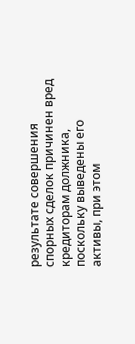результате совершения спорных сделок причинен вред кредиторам должника, поскольку выведены его активы, при этом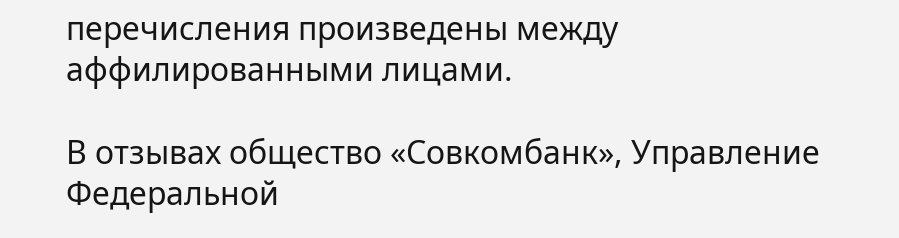перечисления произведены между аффилированными лицами.

В отзывах общество «Совкомбанк», Управление Федеральной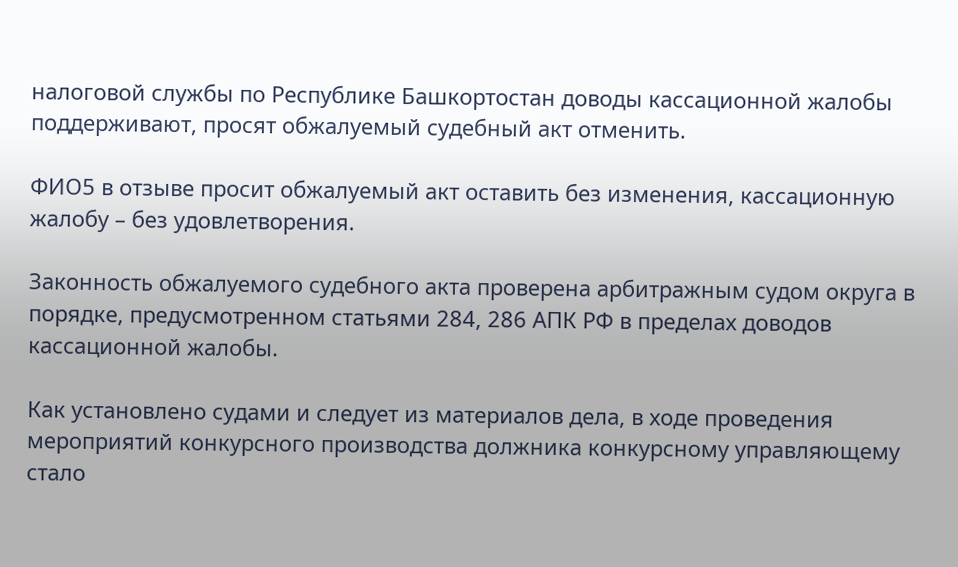налоговой службы по Республике Башкортостан доводы кассационной жалобы поддерживают, просят обжалуемый судебный акт отменить.

ФИО5 в отзыве просит обжалуемый акт оставить без изменения, кассационную жалобу – без удовлетворения.

Законность обжалуемого судебного акта проверена арбитражным судом округа в порядке, предусмотренном статьями 284, 286 АПК РФ в пределах доводов кассационной жалобы.

Как установлено судами и следует из материалов дела, в ходе проведения мероприятий конкурсного производства должника конкурсному управляющему стало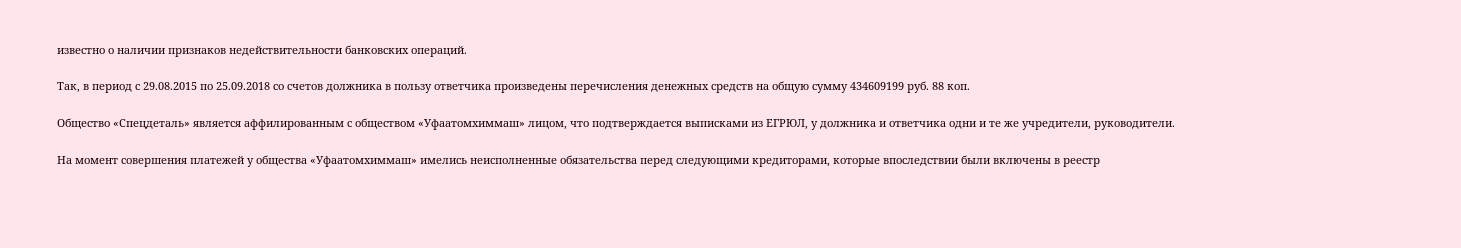известно о наличии признаков недействительности банковских операций.

Так, в период с 29.08.2015 по 25.09.2018 со счетов должника в пользу ответчика произведены перечисления денежных средств на общую сумму 434609199 руб. 88 коп.

Общество «Спецдеталь» является аффилированным с обществом «Уфаатомхиммаш» лицом, что подтверждается выписками из ЕГРЮЛ, у должника и ответчика одни и те же учредители, руководители.

На момент совершения платежей у общества «Уфаатомхиммаш» имелись неисполненные обязательства перед следующими кредиторами, которые впоследствии были включены в реестр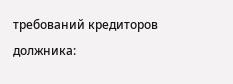требований кредиторов должника: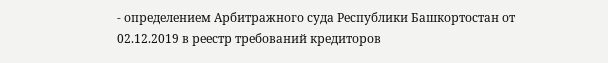- определением Арбитражного суда Республики Башкортостан от 02.12.2019 в реестр требований кредиторов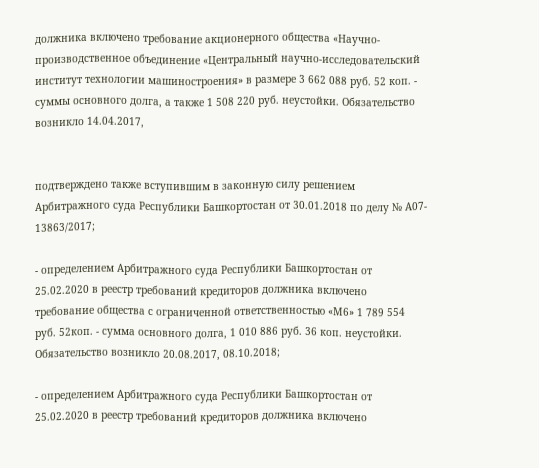должника включено требование акционерного общества «Научно-производственное объединение «Центральный научно-исследовательский институт технологии машиностроения» в размере 3 662 088 руб. 52 коп. - суммы основного долга, а также 1 508 220 руб. неустойки. Обязательство возникло 14.04.2017,


подтверждено также вступившим в законную силу решением Арбитражного суда Республики Башкортостан от 30.01.2018 по делу № А07- 13863/2017;

- определением Арбитражного суда Республики Башкортостан от 25.02.2020 в реестр требований кредиторов должника включено требование общества с ограниченной ответственностью «М6» 1 789 554 руб. 52коп. - сумма основного долга, 1 010 886 руб. 36 коп. неустойки. Обязательство возникло 20.08.2017, 08.10.2018;

- определением Арбитражного суда Республики Башкортостан от 25.02.2020 в реестр требований кредиторов должника включено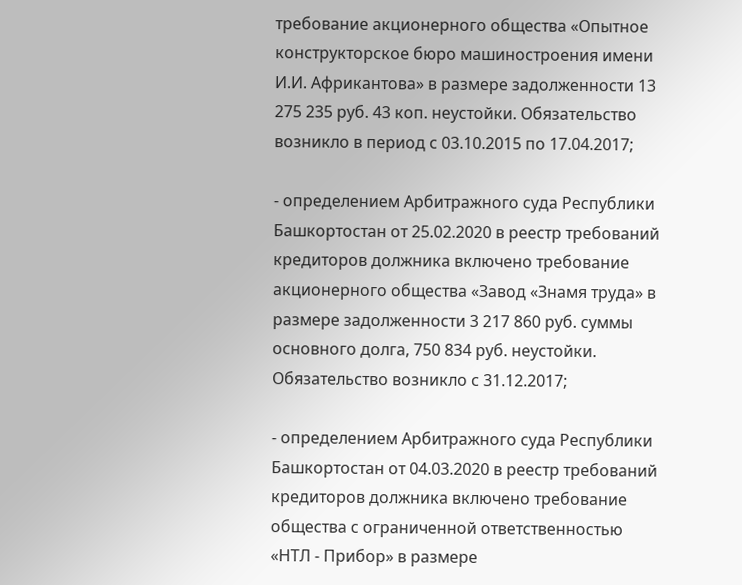требование акционерного общества «Опытное конструкторское бюро машиностроения имени И.И. Африкантова» в размере задолженности 13 275 235 руб. 43 коп. неустойки. Обязательство возникло в период с 03.10.2015 по 17.04.2017;

- определением Арбитражного суда Республики Башкортостан от 25.02.2020 в реестр требований кредиторов должника включено требование акционерного общества «Завод «Знамя труда» в размере задолженности 3 217 860 руб. суммы основного долга, 750 834 руб. неустойки. Обязательство возникло с 31.12.2017;

- определением Арбитражного суда Республики Башкортостан от 04.03.2020 в реестр требований кредиторов должника включено требование общества с ограниченной ответственностью «НТЛ - Прибор» в размере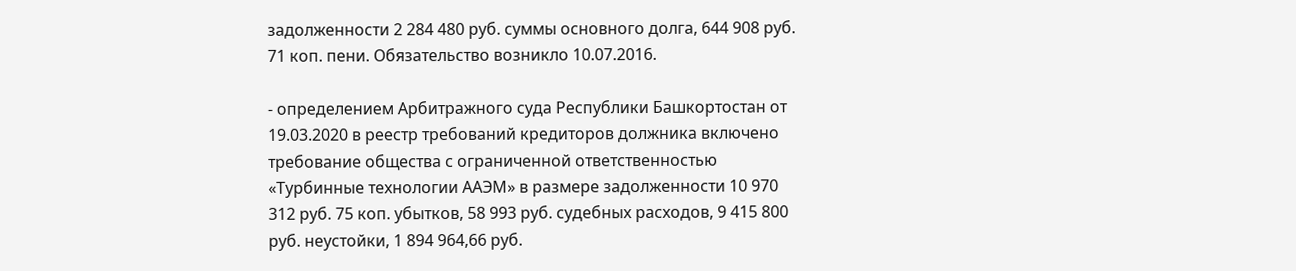задолженности 2 284 480 руб. суммы основного долга, 644 908 руб. 71 коп. пени. Обязательство возникло 10.07.2016.

- определением Арбитражного суда Республики Башкортостан от 19.03.2020 в реестр требований кредиторов должника включено требование общества с ограниченной ответственностью «Турбинные технологии ААЭМ» в размере задолженности 10 970 312 руб. 75 коп. убытков, 58 993 руб. судебных расходов, 9 415 800 руб. неустойки, 1 894 964,66 руб.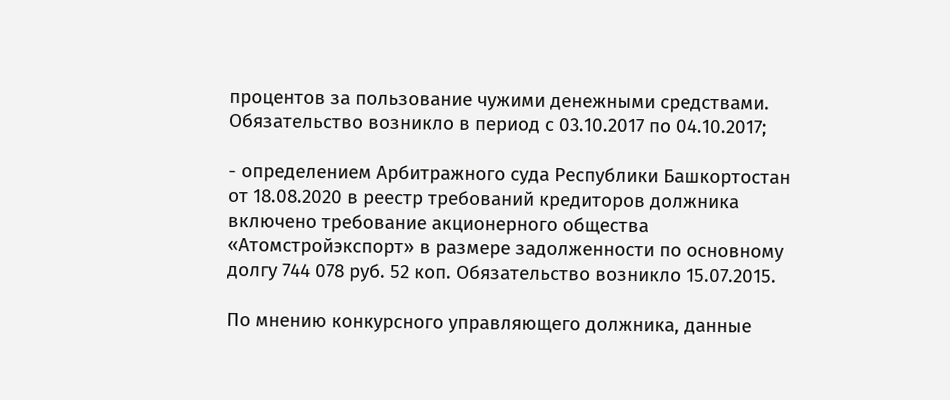процентов за пользование чужими денежными средствами. Обязательство возникло в период с 03.10.2017 по 04.10.2017;

- определением Арбитражного суда Республики Башкортостан от 18.08.2020 в реестр требований кредиторов должника включено требование акционерного общества «Атомстройэкспорт» в размере задолженности по основному долгу 744 078 руб. 52 коп. Обязательство возникло 15.07.2015.

По мнению конкурсного управляющего должника, данные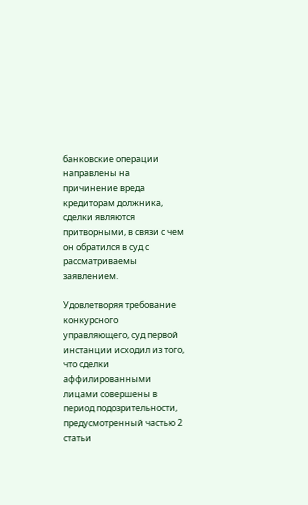банковские операции направлены на причинение вреда кредиторам должника, сделки являются притворными, в связи с чем он обратился в суд с рассматриваемы заявлением.

Удовлетворяя требование конкурсного управляющего, суд первой инстанции исходил из того, что сделки аффилированными лицами совершены в период подозрительности, предусмотренный частью 2 статьи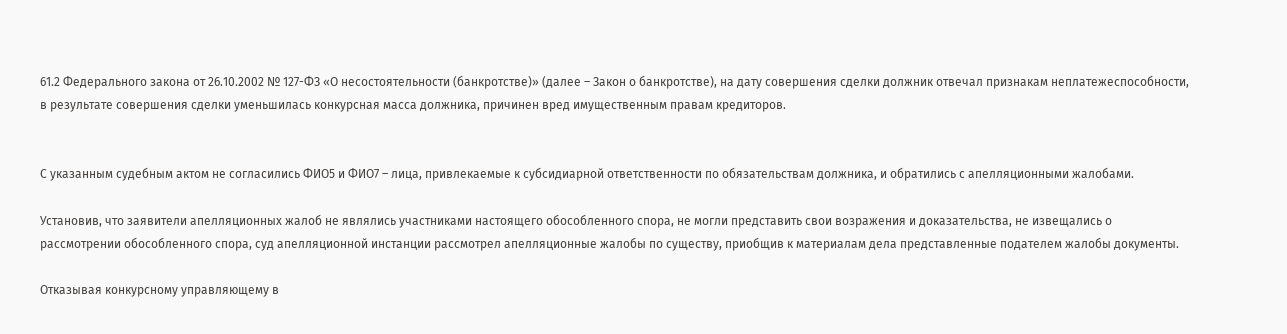61.2 Федерального закона от 26.10.2002 № 127-ФЗ «О несостоятельности (банкротстве)» (далее – Закон о банкротстве), на дату совершения сделки должник отвечал признакам неплатежеспособности, в результате совершения сделки уменьшилась конкурсная масса должника, причинен вред имущественным правам кредиторов.


С указанным судебным актом не согласились ФИО5 и ФИО7 – лица, привлекаемые к субсидиарной ответственности по обязательствам должника, и обратились с апелляционными жалобами.

Установив, что заявители апелляционных жалоб не являлись участниками настоящего обособленного спора, не могли представить свои возражения и доказательства, не извещались о рассмотрении обособленного спора, суд апелляционной инстанции рассмотрел апелляционные жалобы по существу, приобщив к материалам дела представленные подателем жалобы документы.

Отказывая конкурсному управляющему в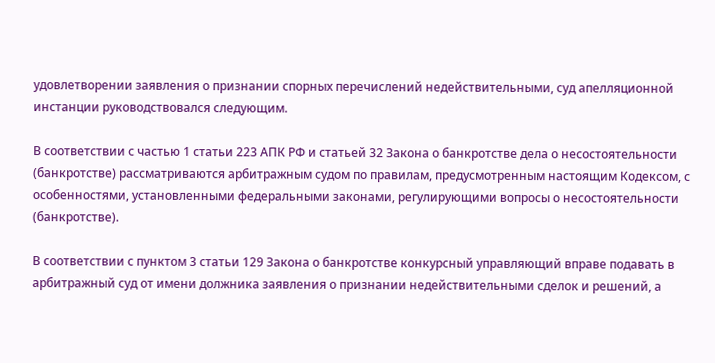удовлетворении заявления о признании спорных перечислений недействительными, суд апелляционной инстанции руководствовался следующим.

В соответствии с частью 1 статьи 223 АПК РФ и статьей 32 Закона о банкротстве дела о несостоятельности (банкротстве) рассматриваются арбитражным судом по правилам, предусмотренным настоящим Кодексом, с особенностями, установленными федеральными законами, регулирующими вопросы о несостоятельности (банкротстве).

В соответствии с пунктом 3 статьи 129 Закона о банкротстве конкурсный управляющий вправе подавать в арбитражный суд от имени должника заявления о признании недействительными сделок и решений, а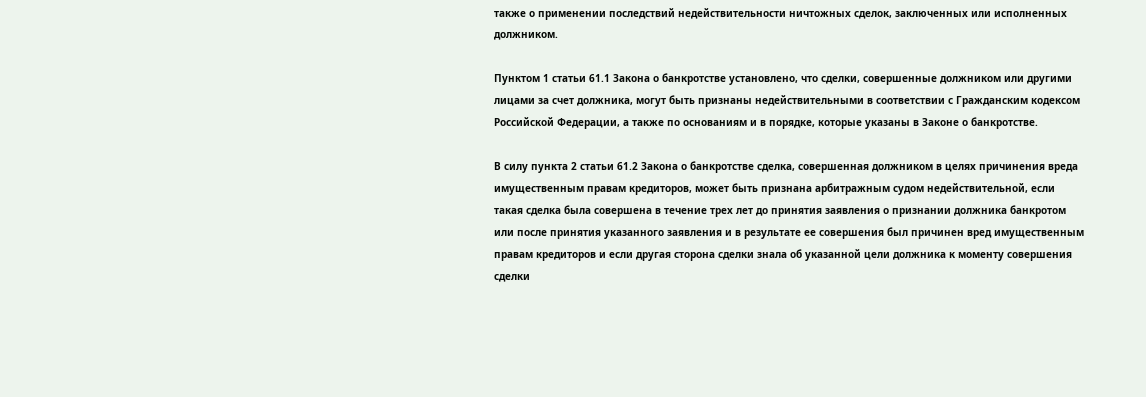также о применении последствий недействительности ничтожных сделок, заключенных или исполненных должником.

Пунктом 1 статьи 61.1 Закона о банкротстве установлено, что сделки, совершенные должником или другими лицами за счет должника, могут быть признаны недействительными в соответствии с Гражданским кодексом Российской Федерации, а также по основаниям и в порядке, которые указаны в Законе о банкротстве.

В силу пункта 2 статьи 61.2 Закона о банкротстве сделка, совершенная должником в целях причинения вреда имущественным правам кредиторов, может быть признана арбитражным судом недействительной, если такая сделка была совершена в течение трех лет до принятия заявления о признании должника банкротом или после принятия указанного заявления и в результате ее совершения был причинен вред имущественным правам кредиторов и если другая сторона сделки знала об указанной цели должника к моменту совершения сделки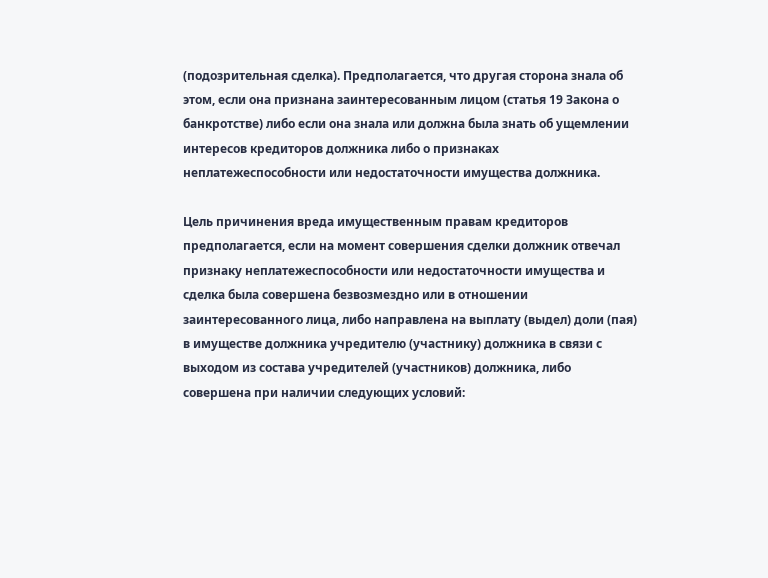(подозрительная сделка). Предполагается, что другая сторона знала об этом, если она признана заинтересованным лицом (статья 19 Закона о банкротстве) либо если она знала или должна была знать об ущемлении интересов кредиторов должника либо о признаках неплатежеспособности или недостаточности имущества должника.

Цель причинения вреда имущественным правам кредиторов предполагается, если на момент совершения сделки должник отвечал признаку неплатежеспособности или недостаточности имущества и сделка была совершена безвозмездно или в отношении заинтересованного лица, либо направлена на выплату (выдел) доли (пая) в имуществе должника учредителю (участнику) должника в связи с выходом из состава учредителей (участников) должника, либо совершена при наличии следующих условий: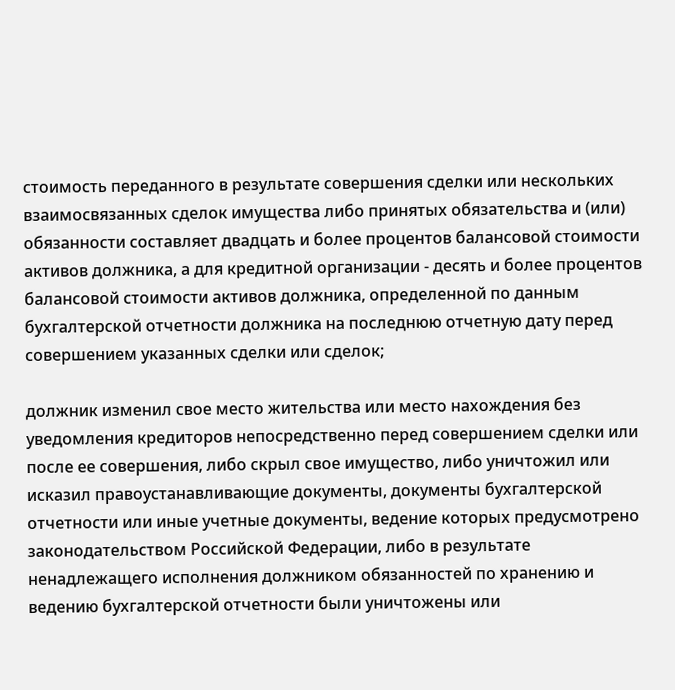стоимость переданного в результате совершения сделки или нескольких взаимосвязанных сделок имущества либо принятых обязательства и (или) обязанности составляет двадцать и более процентов балансовой стоимости активов должника, а для кредитной организации - десять и более процентов балансовой стоимости активов должника, определенной по данным бухгалтерской отчетности должника на последнюю отчетную дату перед совершением указанных сделки или сделок;

должник изменил свое место жительства или место нахождения без уведомления кредиторов непосредственно перед совершением сделки или после ее совершения, либо скрыл свое имущество, либо уничтожил или исказил правоустанавливающие документы, документы бухгалтерской отчетности или иные учетные документы, ведение которых предусмотрено законодательством Российской Федерации, либо в результате ненадлежащего исполнения должником обязанностей по хранению и ведению бухгалтерской отчетности были уничтожены или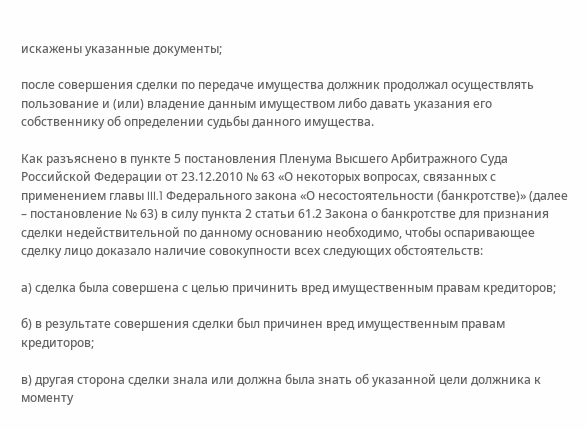искажены указанные документы;

после совершения сделки по передаче имущества должник продолжал осуществлять пользование и (или) владение данным имуществом либо давать указания его собственнику об определении судьбы данного имущества.

Как разъяснено в пункте 5 постановления Пленума Высшего Арбитражного Суда Российской Федерации от 23.12.2010 № 63 «О некоторых вопросах, связанных с применением главы III.1 Федерального закона «О несостоятельности (банкротстве)» (далее – постановление № 63) в силу пункта 2 статьи 61.2 Закона о банкротстве для признания сделки недействительной по данному основанию необходимо, чтобы оспаривающее сделку лицо доказало наличие совокупности всех следующих обстоятельств:

а) сделка была совершена с целью причинить вред имущественным правам кредиторов;

б) в результате совершения сделки был причинен вред имущественным правам кредиторов;

в) другая сторона сделки знала или должна была знать об указанной цели должника к моменту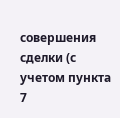совершения сделки (с учетом пункта 7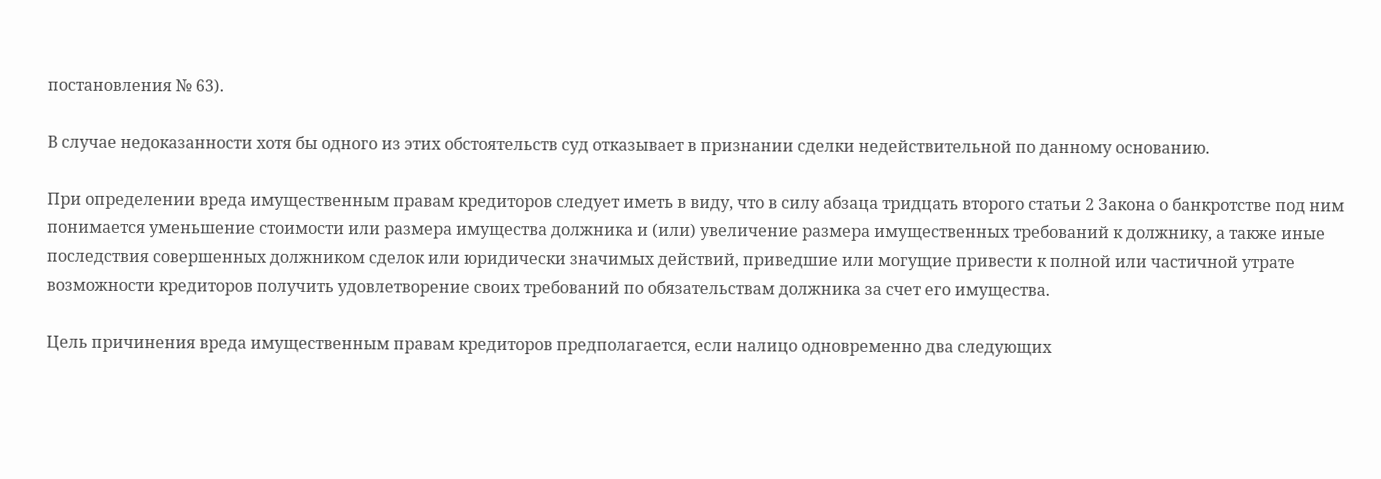постановления № 63).

В случае недоказанности хотя бы одного из этих обстоятельств суд отказывает в признании сделки недействительной по данному основанию.

При определении вреда имущественным правам кредиторов следует иметь в виду, что в силу абзаца тридцать второго статьи 2 Закона о банкротстве под ним понимается уменьшение стоимости или размера имущества должника и (или) увеличение размера имущественных требований к должнику, а также иные последствия совершенных должником сделок или юридически значимых действий, приведшие или могущие привести к полной или частичной утрате возможности кредиторов получить удовлетворение своих требований по обязательствам должника за счет его имущества.

Цель причинения вреда имущественным правам кредиторов предполагается, если налицо одновременно два следующих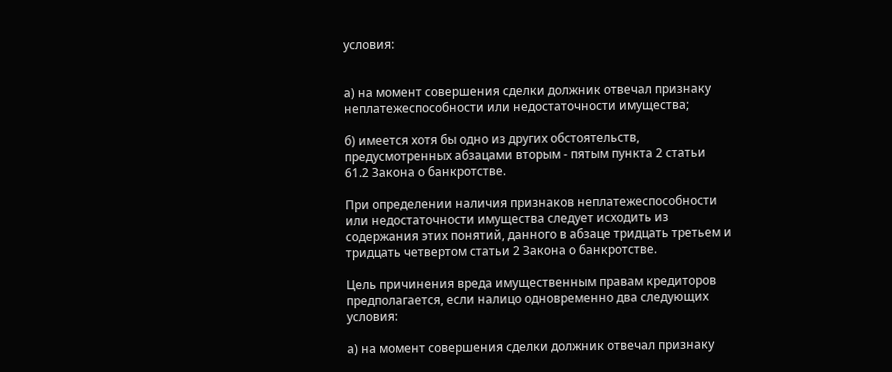условия:


а) на момент совершения сделки должник отвечал признаку неплатежеспособности или недостаточности имущества;

б) имеется хотя бы одно из других обстоятельств, предусмотренных абзацами вторым - пятым пункта 2 статьи 61.2 Закона о банкротстве.

При определении наличия признаков неплатежеспособности или недостаточности имущества следует исходить из содержания этих понятий, данного в абзаце тридцать третьем и тридцать четвертом статьи 2 Закона о банкротстве.

Цель причинения вреда имущественным правам кредиторов предполагается, если налицо одновременно два следующих условия:

а) на момент совершения сделки должник отвечал признаку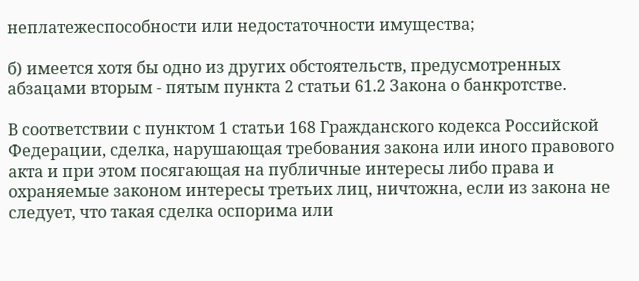неплатежеспособности или недостаточности имущества;

б) имеется хотя бы одно из других обстоятельств, предусмотренных абзацами вторым - пятым пункта 2 статьи 61.2 Закона о банкротстве.

В соответствии с пунктом 1 статьи 168 Гражданского кодекса Российской Федерации, сделка, нарушающая требования закона или иного правового акта и при этом посягающая на публичные интересы либо права и охраняемые законом интересы третьих лиц, ничтожна, если из закона не следует, что такая сделка оспорима или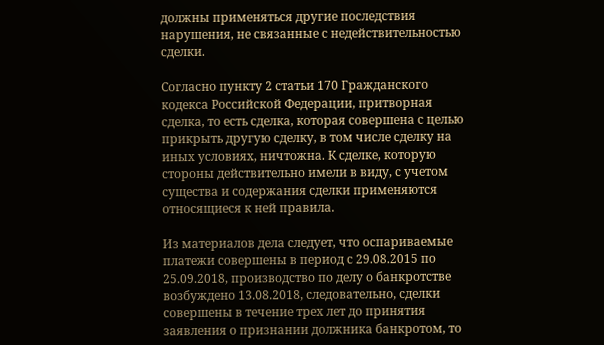должны применяться другие последствия нарушения, не связанные с недействительностью сделки.

Согласно пункту 2 статьи 170 Гражданского кодекса Российской Федерации, притворная сделка, то есть сделка, которая совершена с целью прикрыть другую сделку, в том числе сделку на иных условиях, ничтожна. К сделке, которую стороны действительно имели в виду, с учетом существа и содержания сделки применяются относящиеся к ней правила.

Из материалов дела следует, что оспариваемые платежи совершены в период с 29.08.2015 по 25.09.2018, производство по делу о банкротстве возбуждено 13.08.2018, следовательно, сделки совершены в течение трех лет до принятия заявления о признании должника банкротом, то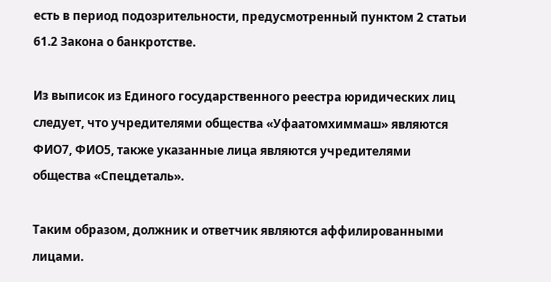есть в период подозрительности, предусмотренный пунктом 2 статьи 61.2 Закона о банкротстве.

Из выписок из Единого государственного реестра юридических лиц следует, что учредителями общества «Уфаатомхиммаш» являются ФИО7, ФИО5, также указанные лица являются учредителями общества «Спецдеталь».

Таким образом, должник и ответчик являются аффилированными лицами.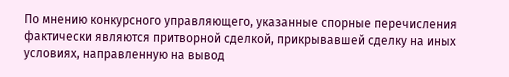По мнению конкурсного управляющего, указанные спорные перечисления фактически являются притворной сделкой, прикрывавшей сделку на иных условиях, направленную на вывод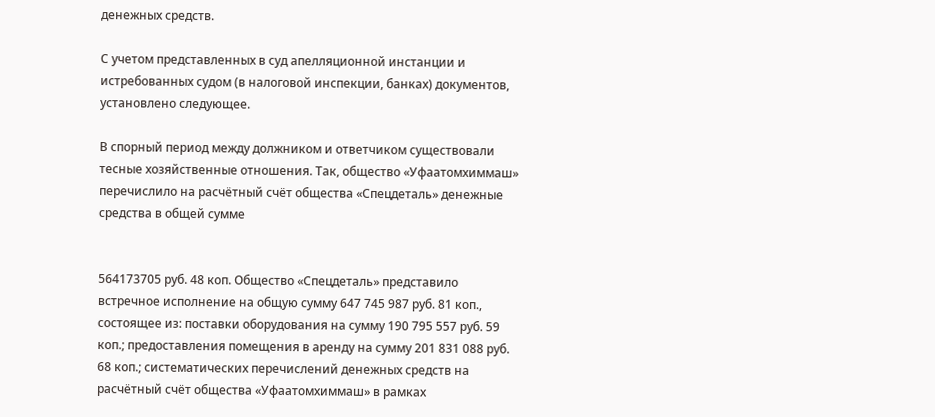денежных средств.

С учетом представленных в суд апелляционной инстанции и истребованных судом (в налоговой инспекции, банках) документов, установлено следующее.

В спорный период между должником и ответчиком существовали тесные хозяйственные отношения. Так, общество «Уфаатомхиммаш» перечислило на расчётный счёт общества «Спецдеталь» денежные средства в общей сумме


564173705 руб. 48 коп. Общество «Спецдеталь» представило встречное исполнение на общую сумму 647 745 987 руб. 81 коп., состоящее из: поставки оборудования на сумму 190 795 557 руб. 59 коп.; предоставления помещения в аренду на сумму 201 831 088 руб. 68 коп.; систематических перечислений денежных средств на расчётный счёт общества «Уфаатомхиммаш» в рамках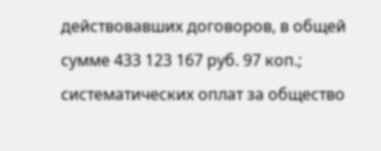действовавших договоров, в общей сумме 433 123 167 руб. 97 коп.; систематических оплат за общество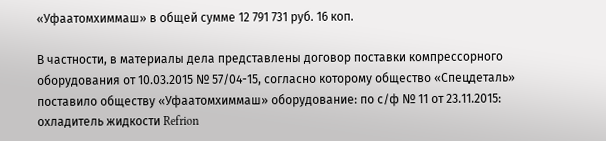«Уфаатомхиммаш» в общей сумме 12 791 731 руб. 16 коп.

В частности, в материалы дела представлены договор поставки компрессорного оборудования от 10.03.2015 № 57/04-15, согласно которому общество «Спецдеталь» поставило обществу «Уфаатомхиммаш» оборудование: по с/ф № 11 от 23.11.2015: охладитель жидкости Refrion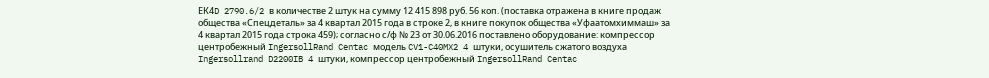EК4D 2790.6/2 в количестве 2 штук на сумму 12 415 898 руб. 56 коп. (поставка отражена в книге продаж общества «Спецдеталь» за 4 квартал 2015 года в строке 2, в книге покупок общества «Уфаатомхиммаш» за 4 квартал 2015 года строка 459); согласно с/ф № 23 от 30.06.2016 поставлено оборудование: компрессор центробежный IngersollRand Centac модель CV1-C40MX2 4 штуки, осушитель сжатого воздуха Ingersollrand D2200IB 4 штуки, компрессор центробежный IngersollRand Centac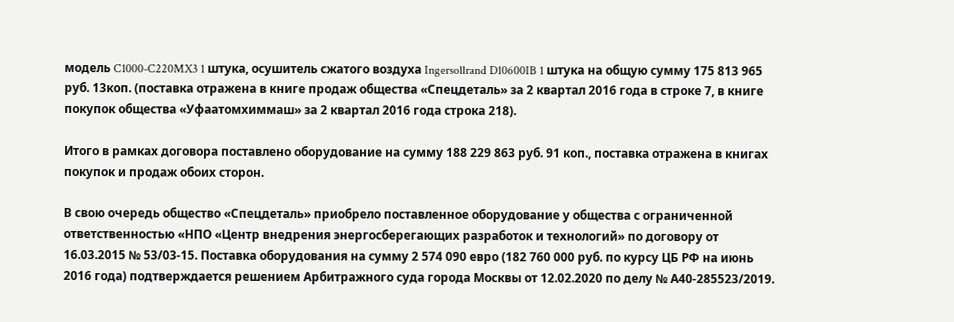модель C1000-C220MX3 1 штука, осушитель сжатого воздуха Ingersollrand D10600IB 1 штука на общую сумму 175 813 965 руб. 13коп. (поставка отражена в книге продаж общества «Спецдеталь» за 2 квартал 2016 года в строке 7, в книге покупок общества «Уфаатомхиммаш» за 2 квартал 2016 года строка 218).

Итого в рамках договора поставлено оборудование на сумму 188 229 863 руб. 91 коп., поставка отражена в книгах покупок и продаж обоих сторон.

В свою очередь общество «Спецдеталь» приобрело поставленное оборудование у общества с ограниченной ответственностью «НПО «Центр внедрения энергосберегающих разработок и технологий» по договору от 16.03.2015 № 53/03-15. Поставка оборудования на сумму 2 574 090 евро (182 760 000 руб. по курсу ЦБ РФ на июнь 2016 года) подтверждается решением Арбитражного суда города Москвы от 12.02.2020 по делу № А40-285523/2019.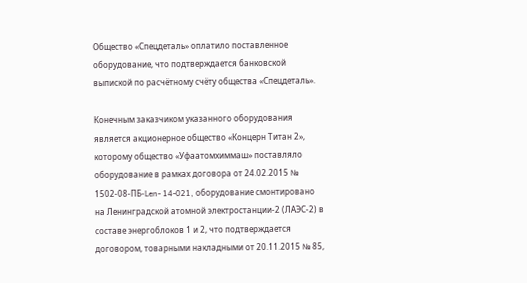Общество «Спецдеталь» оплатило поставленное оборудование, что подтверждается банковской выпиской по расчётному счёту общества «Спецдеталь».

Конечным заказчиком указанного оборудования является акционерное общество «Концерн Титан 2», которому общество «Уфаатомхиммаш» поставляло оборудование в рамках договора от 24.02.2015 № 1502-08-ПБ-Len- 14-021, оборудование смонтировано на Ленинградской атомной электростанции-2 (ЛАЭС-2) в составе энергоблоков 1 и 2, что подтверждается договором, товарными накладными от 20.11.2015 № 85,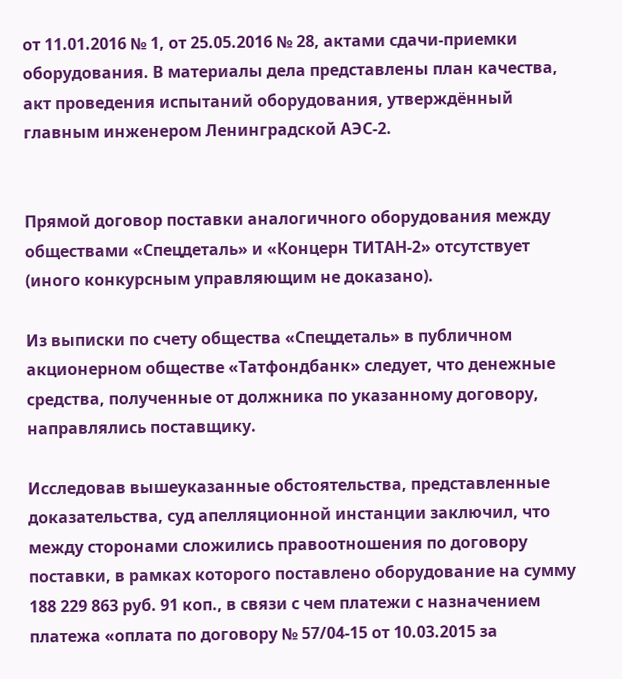от 11.01.2016 № 1, от 25.05.2016 № 28, актами сдачи-приемки оборудования. В материалы дела представлены план качества, акт проведения испытаний оборудования, утверждённый главным инженером Ленинградской АЭС-2.


Прямой договор поставки аналогичного оборудования между обществами «Спецдеталь» и «Концерн ТИТАН-2» отсутствует (иного конкурсным управляющим не доказано).

Из выписки по счету общества «Спецдеталь» в публичном акционерном обществе «Татфондбанк» следует, что денежные средства, полученные от должника по указанному договору, направлялись поставщику.

Исследовав вышеуказанные обстоятельства, представленные доказательства, суд апелляционной инстанции заключил, что между сторонами сложились правоотношения по договору поставки, в рамках которого поставлено оборудование на сумму 188 229 863 руб. 91 коп., в связи с чем платежи с назначением платежа «оплата по договору № 57/04-15 от 10.03.2015 за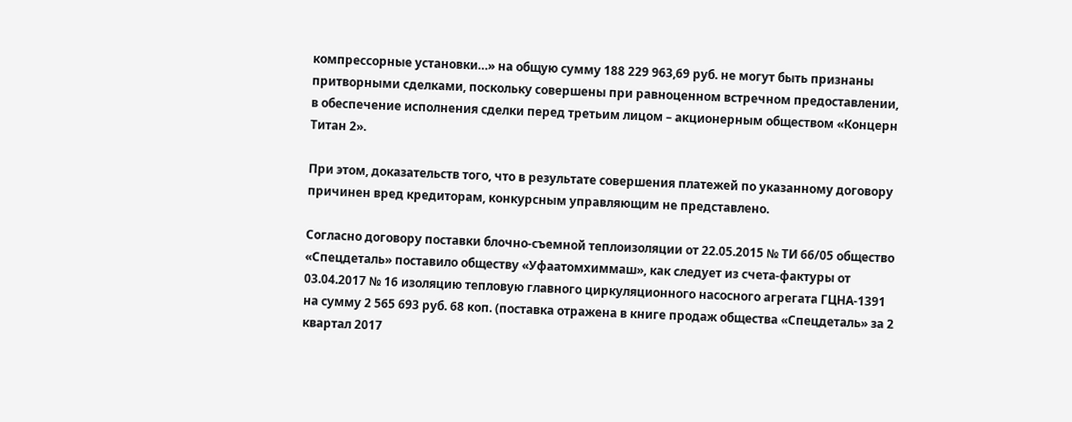компрессорные установки…» на общую сумму 188 229 963,69 руб. не могут быть признаны притворными сделками, поскольку совершены при равноценном встречном предоставлении, в обеспечение исполнения сделки перед третьим лицом – акционерным обществом «Концерн Титан 2».

При этом, доказательств того, что в результате совершения платежей по указанному договору причинен вред кредиторам, конкурсным управляющим не представлено.

Согласно договору поставки блочно-съемной теплоизоляции от 22.05.2015 № ТИ 66/05 общество «Спецдеталь» поставило обществу «Уфаатомхиммаш», как следует из счета-фактуры от 03.04.2017 № 16 изоляцию тепловую главного циркуляционного насосного агрегата ГЦНА-1391 на сумму 2 565 693 руб. 68 коп. (поставка отражена в книге продаж общества «Спецдеталь» за 2 квартал 2017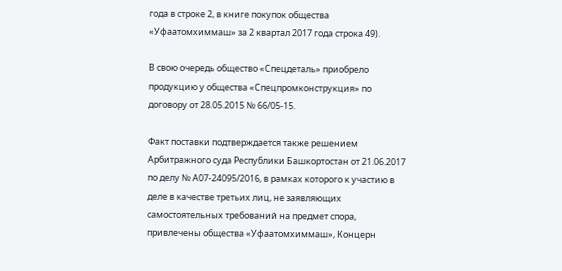года в строке 2, в книге покупок общества «Уфаатомхиммаш» за 2 квартал 2017 года строка 49).

В свою очередь общество «Спецдеталь» приобрело продукцию у общества «Спецпромконструкция» по договору от 28.05.2015 № 66/05-15.

Факт поставки подтверждается также решением Арбитражного суда Республики Башкортостан от 21.06.2017 по делу № А07-24095/2016, в рамках которого к участию в деле в качестве третьих лиц, не заявляющих самостоятельных требований на предмет спора, привлечены общества «Уфаатомхиммаш», Концерн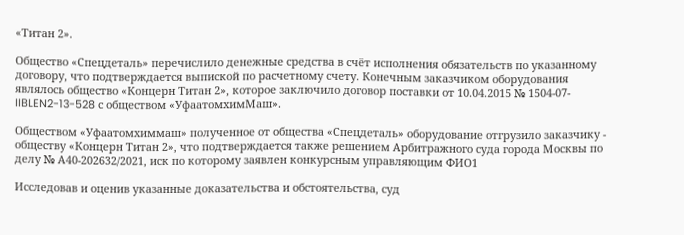«Титан 2».

Общество «Спецдеталь» перечислило денежные средства в счёт исполнения обязательств по указанному договору, что подтверждается выпиской по расчетному счету. Конечным заказчиком оборудования являлось общество «Концерн Титан 2», которое заключило договор поставки от 10.04.2015 № 1504-07-IIBLEN2-13-528 с обществом «УфаатомхимМаш».

Обществом «Уфаатомхиммаш» полученное от общества «Спецдеталь» оборудование отгрузило заказчику - обществу «Концерн Титан 2», что подтверждается также решением Арбитражного суда города Москвы по делу № А40-202632/2021, иск по которому заявлен конкурсным управляющим ФИО1

Исследовав и оценив указанные доказательства и обстоятельства, суд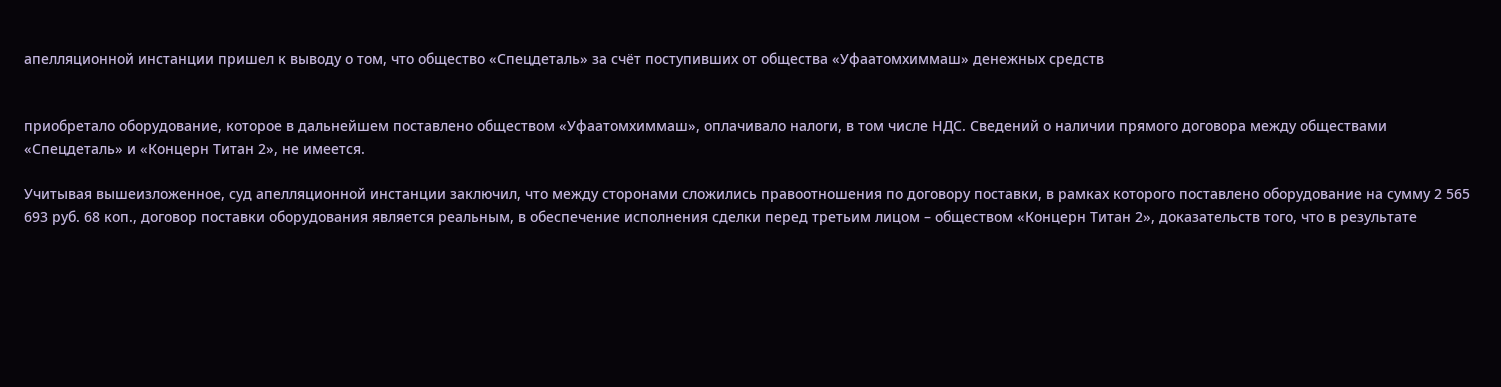апелляционной инстанции пришел к выводу о том, что общество «Спецдеталь» за счёт поступивших от общества «Уфаатомхиммаш» денежных средств


приобретало оборудование, которое в дальнейшем поставлено обществом «Уфаатомхиммаш», оплачивало налоги, в том числе НДС. Сведений о наличии прямого договора между обществами «Спецдеталь» и «Концерн Титан 2», не имеется.

Учитывая вышеизложенное, суд апелляционной инстанции заключил, что между сторонами сложились правоотношения по договору поставки, в рамках которого поставлено оборудование на сумму 2 565 693 руб. 68 коп., договор поставки оборудования является реальным, в обеспечение исполнения сделки перед третьим лицом – обществом «Концерн Титан 2», доказательств того, что в результате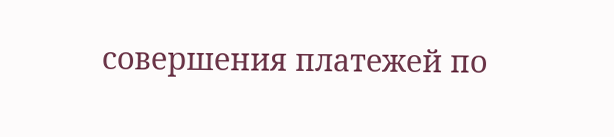совершения платежей по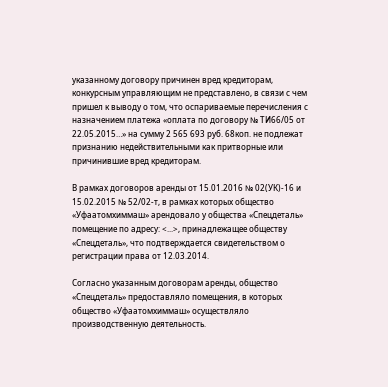указанному договору причинен вред кредиторам, конкурсным управляющим не представлено, в связи с чем пришел к выводу о том, что оспариваемые перечисления с назначением платежа «оплата по договору № ТИ66/05 от 22.05.2015…» на сумму 2 565 693 руб. 68коп. не подлежат признанию недействительными как притворные или причинившие вред кредиторам.

В рамках договоров аренды от 15.01.2016 № 02(УК)-16 и 15.02.2015 № 52/02-т, в рамках которых общество «Уфаатомхиммаш» арендовало у общества «Спецдеталь» помещение по адресу: <...>, принадлежащее обществу «Спецдеталь», что подтверждается свидетельством о регистрации права от 12.03.2014.

Согласно указанным договорам аренды, общество «Спецдеталь» предоставляло помещения, в которых общество «Уфаатомхиммаш» осуществляло производственную деятельность.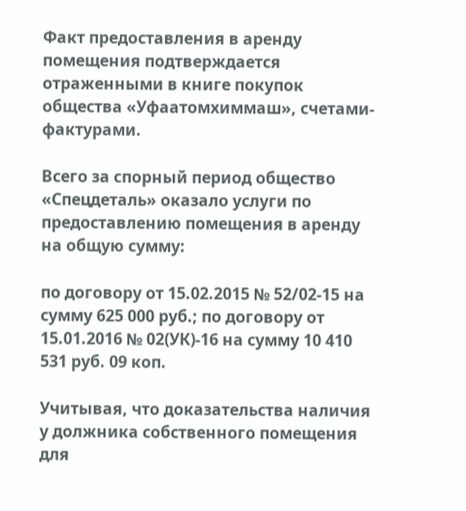Факт предоставления в аренду помещения подтверждается отраженными в книге покупок общества «Уфаатомхиммаш», счетами-фактурами.

Всего за спорный период общество «Спецдеталь» оказало услуги по предоставлению помещения в аренду на общую сумму:

по договору от 15.02.2015 № 52/02-15 на сумму 625 000 руб.; по договору от 15.01.2016 № 02(УК)-16 на сумму 10 410 531 руб. 09 коп.

Учитывая, что доказательства наличия у должника собственного помещения для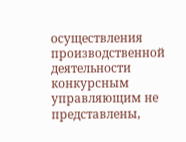осуществления производственной деятельности конкурсным управляющим не представлены,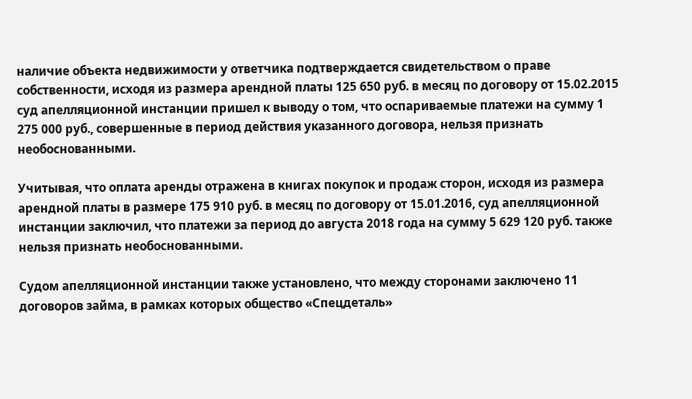наличие объекта недвижимости у ответчика подтверждается свидетельством о праве собственности, исходя из размера арендной платы 125 650 руб. в месяц по договору от 15.02.2015 суд апелляционной инстанции пришел к выводу о том, что оспариваемые платежи на сумму 1 275 000 руб., совершенные в период действия указанного договора, нельзя признать необоснованными.

Учитывая, что оплата аренды отражена в книгах покупок и продаж сторон, исходя из размера арендной платы в размере 175 910 руб. в месяц по договору от 15.01.2016, суд апелляционной инстанции заключил, что платежи за период до августа 2018 года на сумму 5 629 120 руб. также нельзя признать необоснованными.

Судом апелляционной инстанции также установлено, что между сторонами заключено 11 договоров займа, в рамках которых общество «Спецдеталь»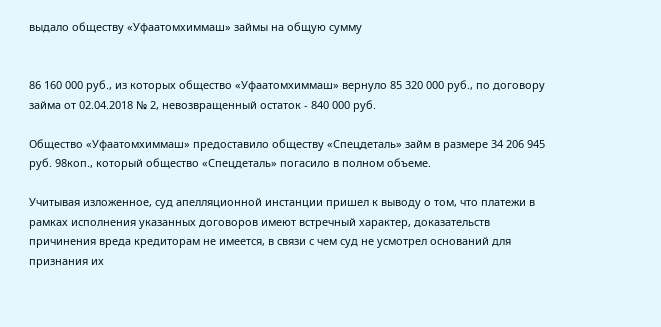выдало обществу «Уфаатомхиммаш» займы на общую сумму


86 160 000 руб., из которых общество «Уфаатомхиммаш» вернуло 85 320 000 руб., по договору займа от 02.04.2018 № 2, невозвращенный остаток - 840 000 руб.

Общество «Уфаатомхиммаш» предоставило обществу «Спецдеталь» займ в размере 34 206 945 руб. 98коп., который общество «Спецдеталь» погасило в полном объеме.

Учитывая изложенное, суд апелляционной инстанции пришел к выводу о том, что платежи в рамках исполнения указанных договоров имеют встречный характер, доказательств причинения вреда кредиторам не имеется, в связи с чем суд не усмотрел оснований для признания их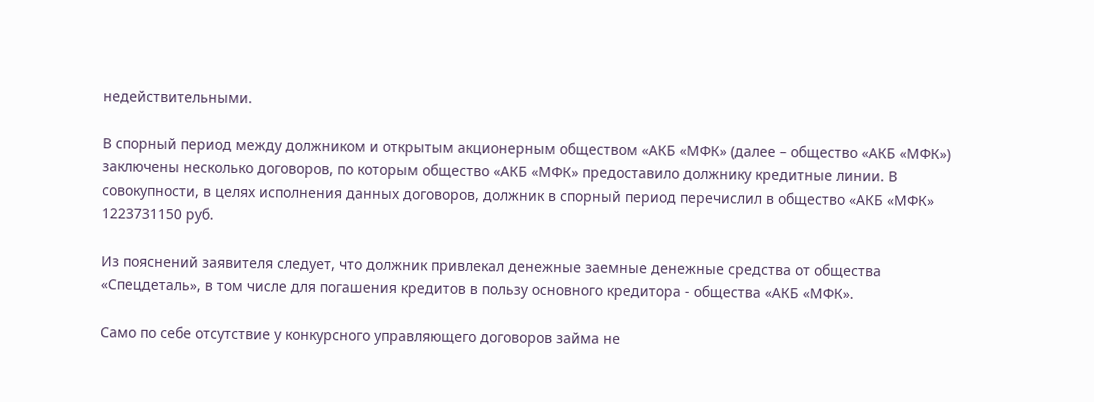недействительными.

В спорный период между должником и открытым акционерным обществом «АКБ «МФК» (далее – общество «АКБ «МФК») заключены несколько договоров, по которым общество «АКБ «МФК» предоставило должнику кредитные линии. В совокупности, в целях исполнения данных договоров, должник в спорный период перечислил в общество «АКБ «МФК» 1223731150 руб.

Из пояснений заявителя следует, что должник привлекал денежные заемные денежные средства от общества «Спецдеталь», в том числе для погашения кредитов в пользу основного кредитора - общества «АКБ «МФК».

Само по себе отсутствие у конкурсного управляющего договоров займа не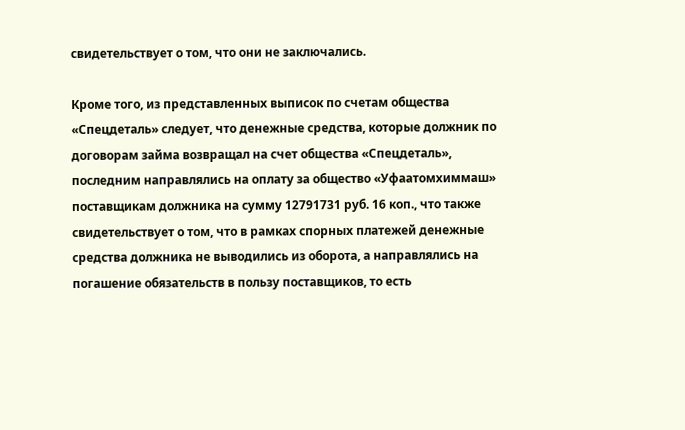свидетельствует о том, что они не заключались.

Кроме того, из представленных выписок по счетам общества «Спецдеталь» следует, что денежные средства, которые должник по договорам займа возвращал на счет общества «Спецдеталь», последним направлялись на оплату за общество «Уфаатомхиммаш» поставщикам должника на сумму 12791731 руб. 16 коп., что также свидетельствует о том, что в рамках спорных платежей денежные средства должника не выводились из оборота, а направлялись на погашение обязательств в пользу поставщиков, то есть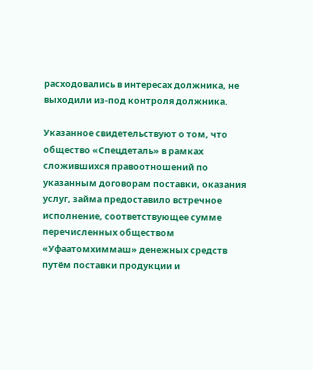расходовались в интересах должника, не выходили из-под контроля должника.

Указанное свидетельствуют о том, что общество «Спецдеталь» в рамках сложившихся правоотношений по указанным договорам поставки, оказания услуг, займа предоставило встречное исполнение, соответствующее сумме перечисленных обществом «Уфаатомхиммаш» денежных средств путём поставки продукции и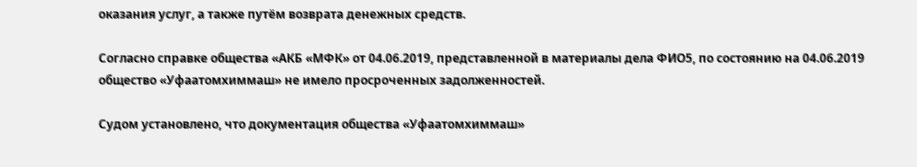оказания услуг, а также путём возврата денежных средств.

Согласно справке общества «АКБ «МФК» от 04.06.2019, представленной в материалы дела ФИО5, по состоянию на 04.06.2019 общество «Уфаатомхиммаш» не имело просроченных задолженностей.

Судом установлено, что документация общества «Уфаатомхиммаш»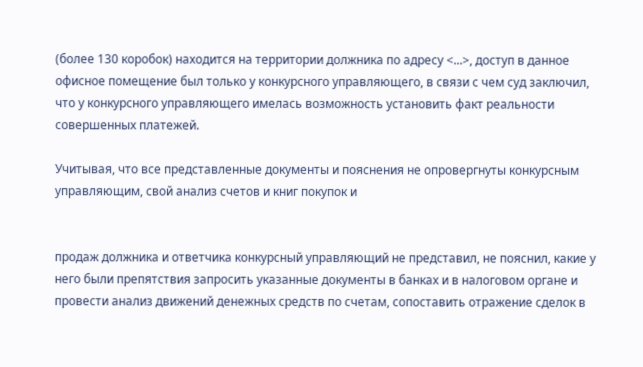(более 130 коробок) находится на территории должника по адресу <...>, доступ в данное офисное помещение был только у конкурсного управляющего, в связи с чем суд заключил, что у конкурсного управляющего имелась возможность установить факт реальности совершенных платежей.

Учитывая, что все представленные документы и пояснения не опровергнуты конкурсным управляющим, свой анализ счетов и книг покупок и


продаж должника и ответчика конкурсный управляющий не представил, не пояснил, какие у него были препятствия запросить указанные документы в банках и в налоговом органе и провести анализ движений денежных средств по счетам, сопоставить отражение сделок в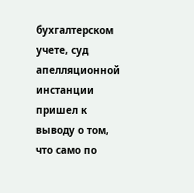бухгалтерском учете, суд апелляционной инстанции пришел к выводу о том, что само по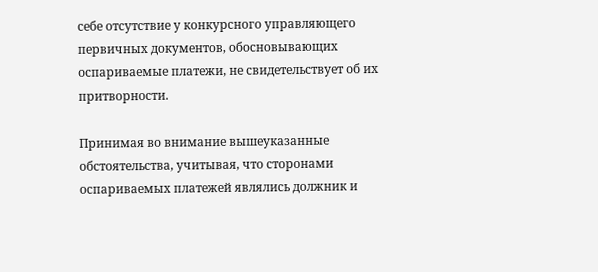себе отсутствие у конкурсного управляющего первичных документов, обосновывающих оспариваемые платежи, не свидетельствует об их притворности.

Принимая во внимание вышеуказанные обстоятельства, учитывая, что сторонами оспариваемых платежей являлись должник и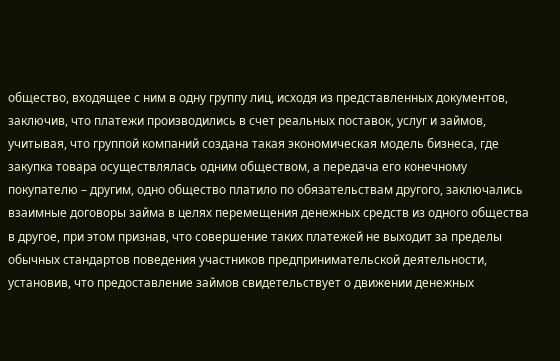общество, входящее с ним в одну группу лиц, исходя из представленных документов, заключив, что платежи производились в счет реальных поставок, услуг и займов, учитывая, что группой компаний создана такая экономическая модель бизнеса, где закупка товара осуществлялась одним обществом, а передача его конечному покупателю – другим, одно общество платило по обязательствам другого, заключались взаимные договоры займа в целях перемещения денежных средств из одного общества в другое, при этом признав, что совершение таких платежей не выходит за пределы обычных стандартов поведения участников предпринимательской деятельности, установив, что предоставление займов свидетельствует о движении денежных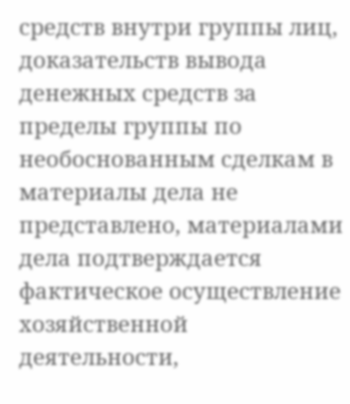средств внутри группы лиц, доказательств вывода денежных средств за пределы группы по необоснованным сделкам в материалы дела не представлено, материалами дела подтверждается фактическое осуществление хозяйственной деятельности,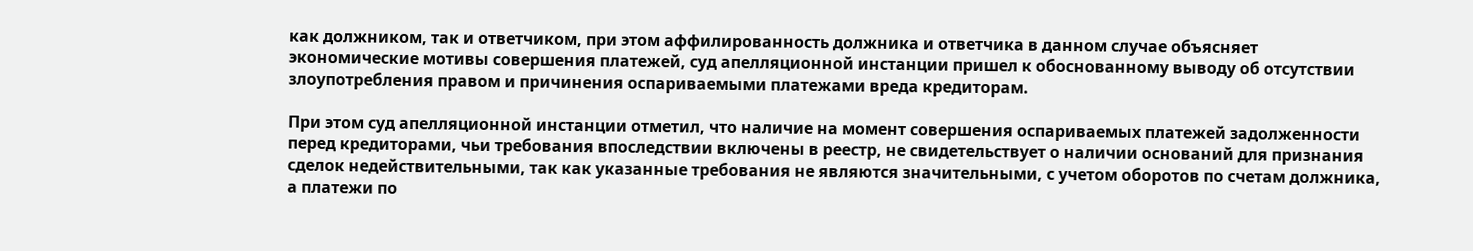как должником, так и ответчиком, при этом аффилированность должника и ответчика в данном случае объясняет экономические мотивы совершения платежей, суд апелляционной инстанции пришел к обоснованному выводу об отсутствии злоупотребления правом и причинения оспариваемыми платежами вреда кредиторам.

При этом суд апелляционной инстанции отметил, что наличие на момент совершения оспариваемых платежей задолженности перед кредиторами, чьи требования впоследствии включены в реестр, не свидетельствует о наличии оснований для признания сделок недействительными, так как указанные требования не являются значительными, с учетом оборотов по счетам должника, а платежи по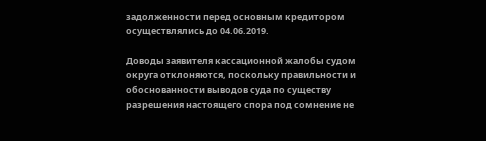задолженности перед основным кредитором осуществлялись до 04.06.2019.

Доводы заявителя кассационной жалобы судом округа отклоняются, поскольку правильности и обоснованности выводов суда по существу разрешения настоящего спора под сомнение не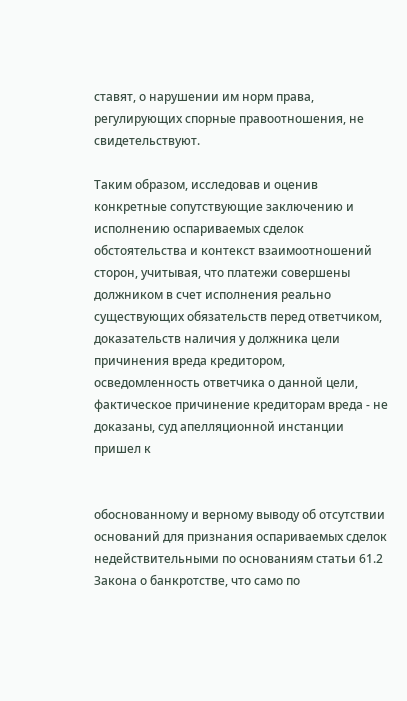ставят, о нарушении им норм права, регулирующих спорные правоотношения, не свидетельствуют.

Таким образом, исследовав и оценив конкретные сопутствующие заключению и исполнению оспариваемых сделок обстоятельства и контекст взаимоотношений сторон, учитывая, что платежи совершены должником в счет исполнения реально существующих обязательств перед ответчиком, доказательств наличия у должника цели причинения вреда кредитором, осведомленность ответчика о данной цели, фактическое причинение кредиторам вреда - не доказаны, суд апелляционной инстанции пришел к


обоснованному и верному выводу об отсутствии оснований для признания оспариваемых сделок недействительными по основаниям статьи 61.2 Закона о банкротстве, что само по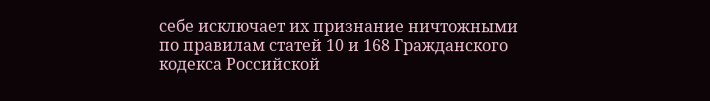себе исключает их признание ничтожными по правилам статей 10 и 168 Гражданского кодекса Российской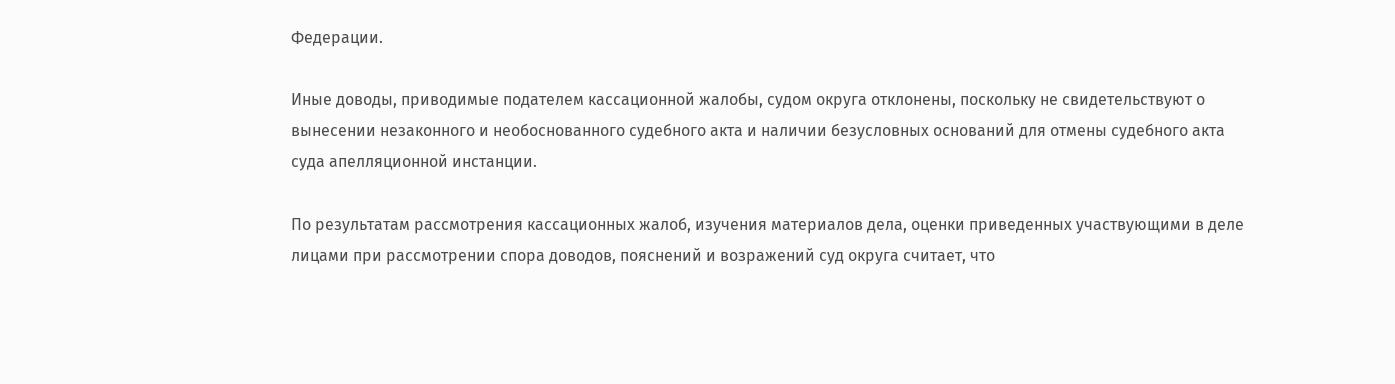Федерации.

Иные доводы, приводимые подателем кассационной жалобы, судом округа отклонены, поскольку не свидетельствуют о вынесении незаконного и необоснованного судебного акта и наличии безусловных оснований для отмены судебного акта суда апелляционной инстанции.

По результатам рассмотрения кассационных жалоб, изучения материалов дела, оценки приведенных участвующими в деле лицами при рассмотрении спора доводов, пояснений и возражений суд округа считает, что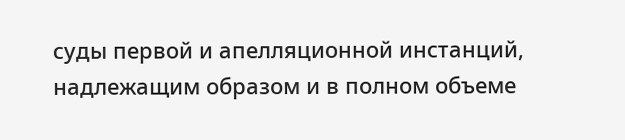суды первой и апелляционной инстанций, надлежащим образом и в полном объеме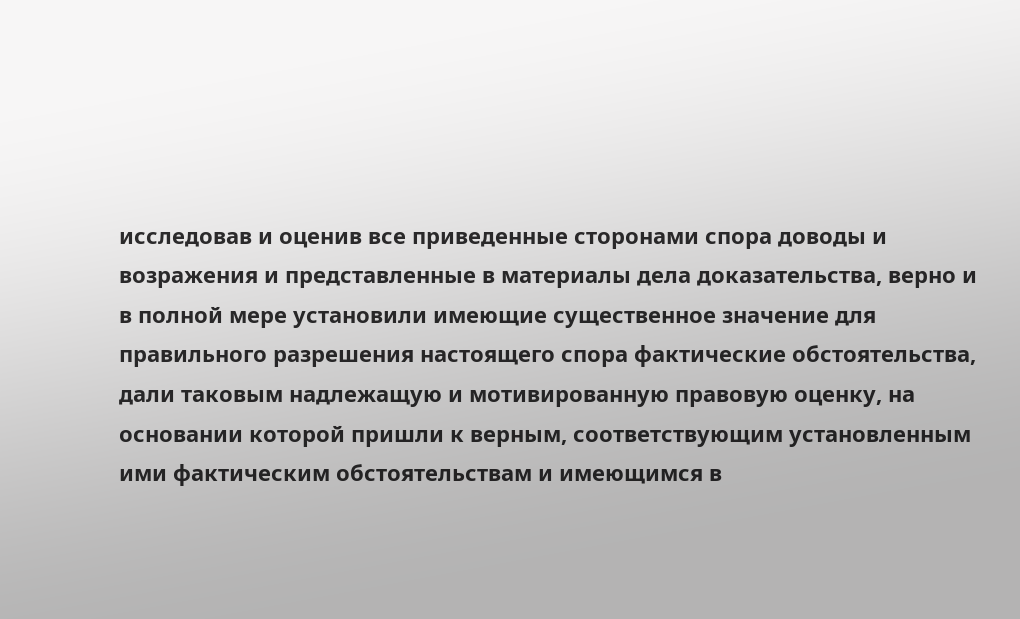исследовав и оценив все приведенные сторонами спора доводы и возражения и представленные в материалы дела доказательства, верно и в полной мере установили имеющие существенное значение для правильного разрешения настоящего спора фактические обстоятельства, дали таковым надлежащую и мотивированную правовую оценку, на основании которой пришли к верным, соответствующим установленным ими фактическим обстоятельствам и имеющимся в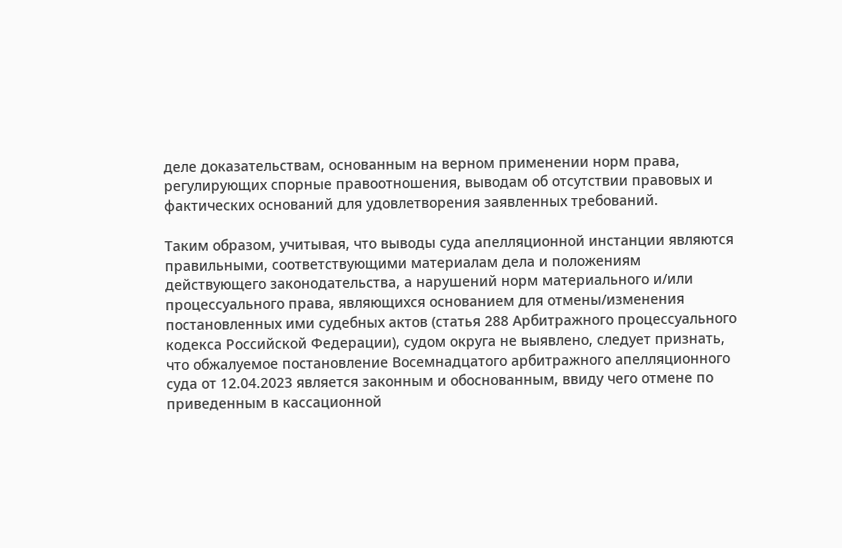деле доказательствам, основанным на верном применении норм права, регулирующих спорные правоотношения, выводам об отсутствии правовых и фактических оснований для удовлетворения заявленных требований.

Таким образом, учитывая, что выводы суда апелляционной инстанции являются правильными, соответствующими материалам дела и положениям действующего законодательства, а нарушений норм материального и/или процессуального права, являющихся основанием для отмены/изменения постановленных ими судебных актов (статья 288 Арбитражного процессуального кодекса Российской Федерации), судом округа не выявлено, следует признать, что обжалуемое постановление Восемнадцатого арбитражного апелляционного суда от 12.04.2023 является законным и обоснованным, ввиду чего отмене по приведенным в кассационной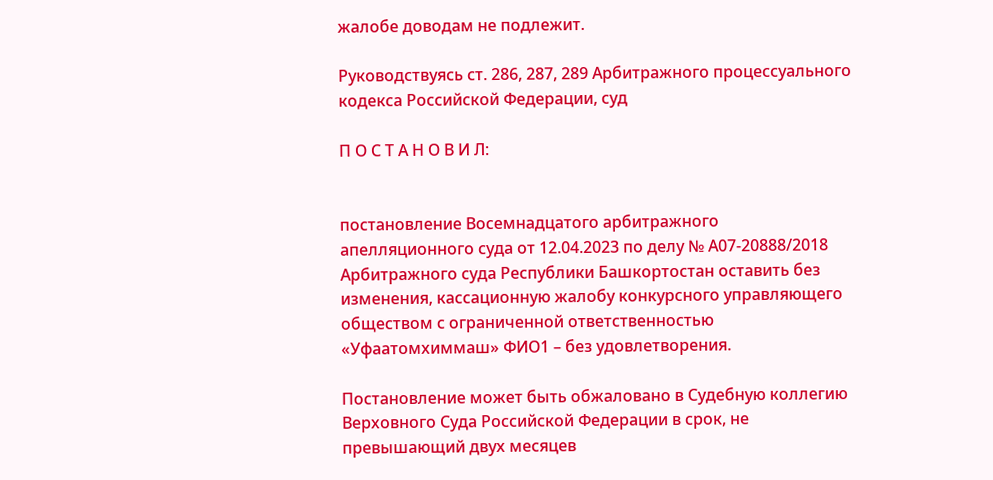жалобе доводам не подлежит.

Руководствуясь ст. 286, 287, 289 Арбитражного процессуального кодекса Российской Федерации, суд

П О С Т А Н О В И Л:


постановление Восемнадцатого арбитражного апелляционного суда от 12.04.2023 по делу № А07-20888/2018 Арбитражного суда Республики Башкортостан оставить без изменения, кассационную жалобу конкурсного управляющего обществом с ограниченной ответственностью «Уфаатомхиммаш» ФИО1 – без удовлетворения.

Постановление может быть обжаловано в Судебную коллегию Верховного Суда Российской Федерации в срок, не превышающий двух месяцев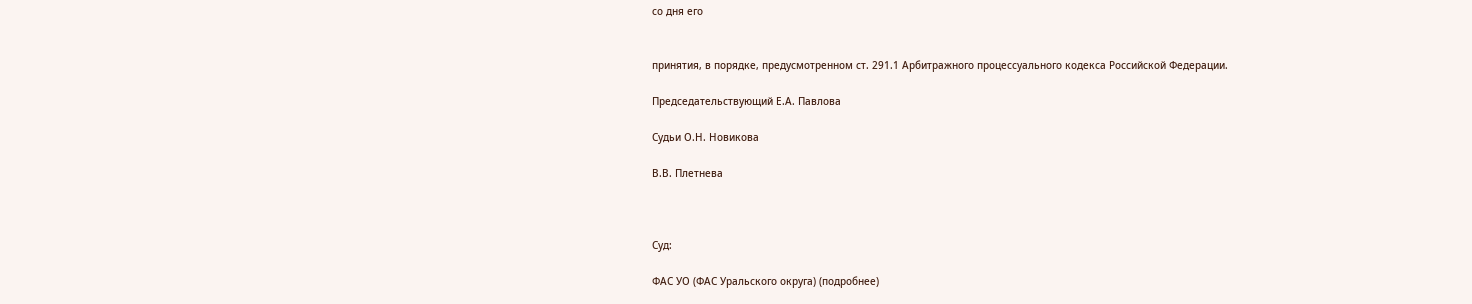со дня его


принятия, в порядке, предусмотренном ст. 291.1 Арбитражного процессуального кодекса Российской Федерации.

Председательствующий Е.А. Павлова

Судьи О.Н. Новикова

В.В. Плетнева



Суд:

ФАС УО (ФАС Уральского округа) (подробнее)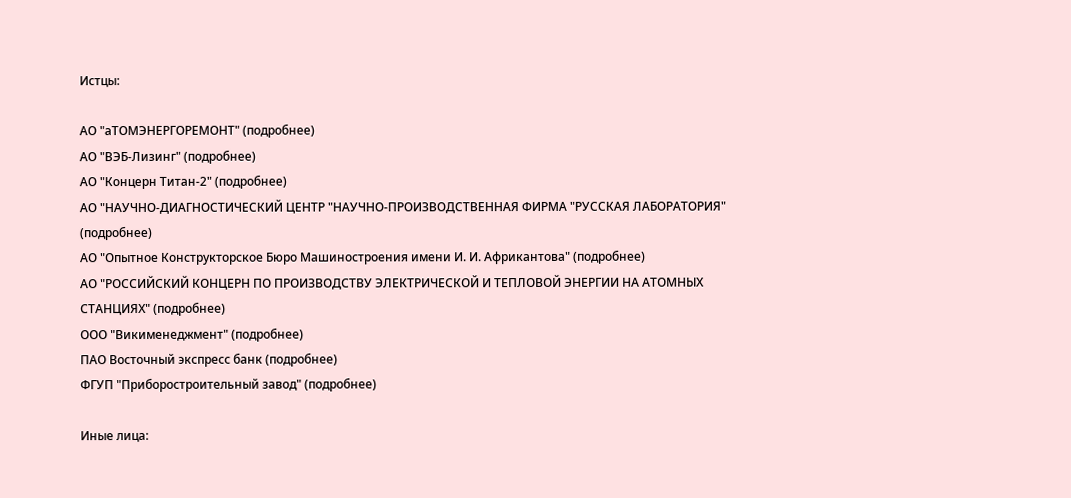Истцы:

АО "аТОМЭНЕРГОРЕМОНТ" (подробнее)
АО "ВЭБ-Лизинг" (подробнее)
АО "Концерн Титан-2" (подробнее)
АО "НАУЧНО-ДИАГНОСТИЧЕСКИЙ ЦЕНТР "НАУЧНО-ПРОИЗВОДСТВЕННАЯ ФИРМА "РУССКАЯ ЛАБОРАТОРИЯ" (подробнее)
АО "Опытное Конструкторское Бюро Машиностроения имени И. И. Африкантова" (подробнее)
АО "РОССИЙСКИЙ КОНЦЕРН ПО ПРОИЗВОДСТВУ ЭЛЕКТРИЧЕСКОЙ И ТЕПЛОВОЙ ЭНЕРГИИ НА АТОМНЫХ СТАНЦИЯХ" (подробнее)
ООО "Викименеджмент" (подробнее)
ПАО Восточный экспресс банк (подробнее)
ФГУП "Приборостроительный завод" (подробнее)

Иные лица: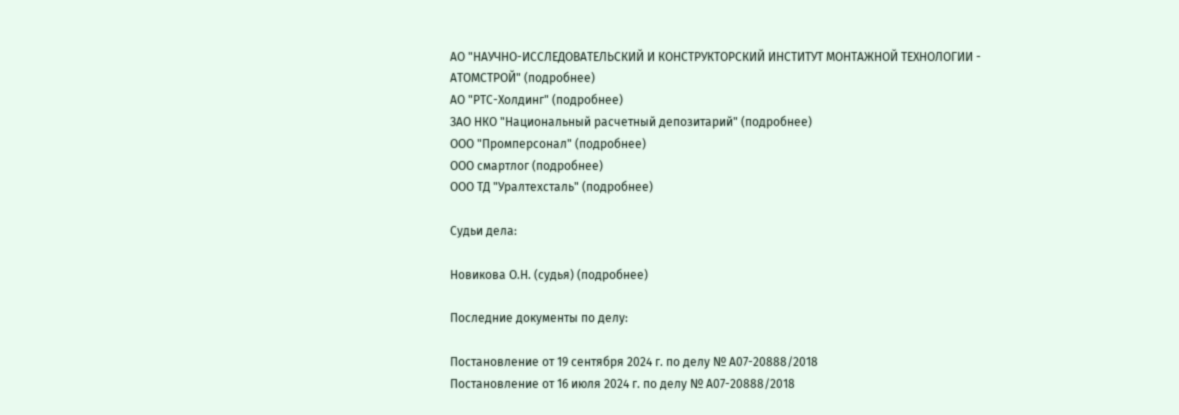АО "НАУЧНО-ИССЛЕДОВАТЕЛЬСКИЙ И КОНСТРУКТОРСКИЙ ИНСТИТУТ МОНТАЖНОЙ ТЕХНОЛОГИИ - АТОМСТРОЙ" (подробнее)
АО "РТС-Холдинг" (подробнее)
ЗАО НКО "Национальный расчетный депозитарий" (подробнее)
ООО "Промперсонал" (подробнее)
ООО смартлог (подробнее)
ООО ТД "Уралтехсталь" (подробнее)

Судьи дела:

Новикова О.Н. (судья) (подробнее)

Последние документы по делу:

Постановление от 19 сентября 2024 г. по делу № А07-20888/2018
Постановление от 16 июля 2024 г. по делу № А07-20888/2018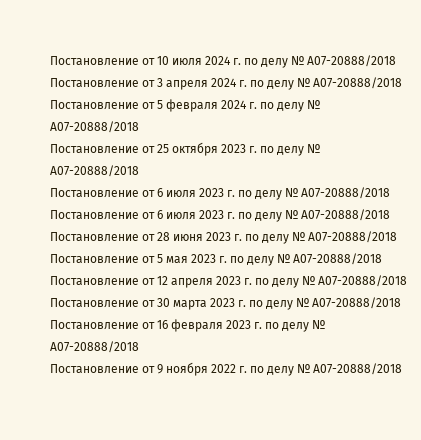Постановление от 10 июля 2024 г. по делу № А07-20888/2018
Постановление от 3 апреля 2024 г. по делу № А07-20888/2018
Постановление от 5 февраля 2024 г. по делу № А07-20888/2018
Постановление от 25 октября 2023 г. по делу № А07-20888/2018
Постановление от 6 июля 2023 г. по делу № А07-20888/2018
Постановление от 6 июля 2023 г. по делу № А07-20888/2018
Постановление от 28 июня 2023 г. по делу № А07-20888/2018
Постановление от 5 мая 2023 г. по делу № А07-20888/2018
Постановление от 12 апреля 2023 г. по делу № А07-20888/2018
Постановление от 30 марта 2023 г. по делу № А07-20888/2018
Постановление от 16 февраля 2023 г. по делу № А07-20888/2018
Постановление от 9 ноября 2022 г. по делу № А07-20888/2018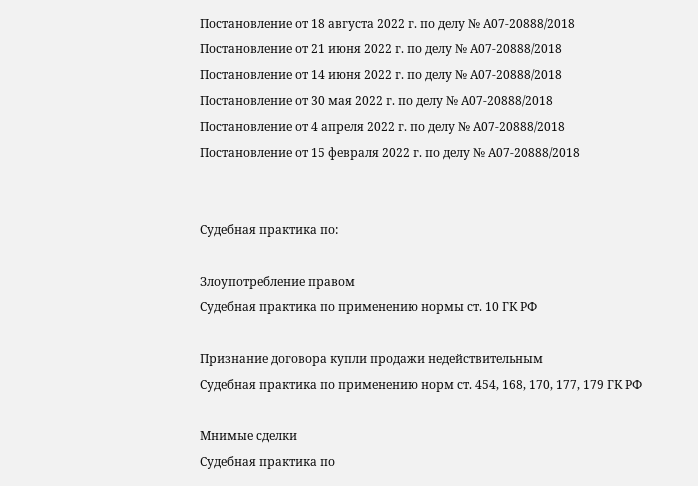Постановление от 18 августа 2022 г. по делу № А07-20888/2018
Постановление от 21 июня 2022 г. по делу № А07-20888/2018
Постановление от 14 июня 2022 г. по делу № А07-20888/2018
Постановление от 30 мая 2022 г. по делу № А07-20888/2018
Постановление от 4 апреля 2022 г. по делу № А07-20888/2018
Постановление от 15 февраля 2022 г. по делу № А07-20888/2018


Судебная практика по:

Злоупотребление правом
Судебная практика по применению нормы ст. 10 ГК РФ

Признание договора купли продажи недействительным
Судебная практика по применению норм ст. 454, 168, 170, 177, 179 ГК РФ

Мнимые сделки
Судебная практика по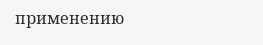применению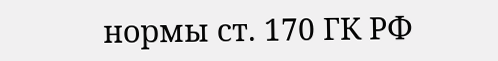нормы ст. 170 ГК РФ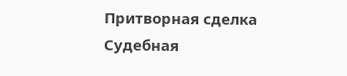Притворная сделка
Судебная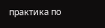практика по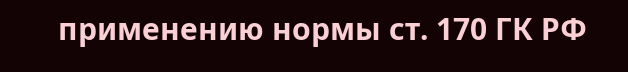применению нормы ст. 170 ГК РФ